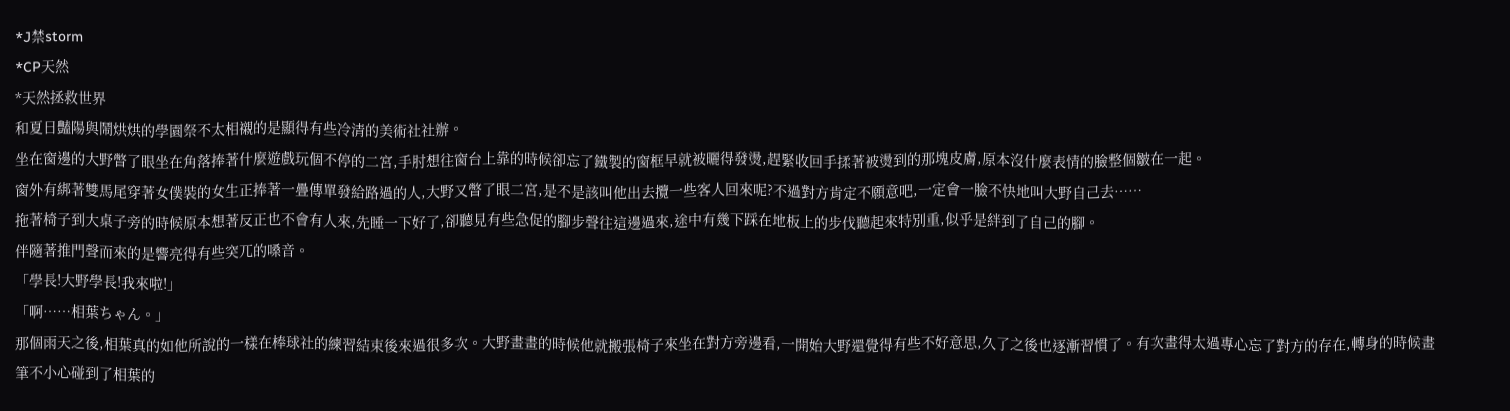*J禁storm
*CP天然
*天然拯救世界
和夏日豔陽與鬧烘烘的學園祭不太相襯的是顯得有些冷清的美術社社辦。
坐在窗邊的大野瞥了眼坐在角落捧著什麼遊戲玩個不停的二宮,手肘想往窗台上靠的時候卻忘了鐵製的窗框早就被曬得發燙,趕緊收回手揉著被燙到的那塊皮膚,原本沒什麼表情的臉整個皺在一起。
窗外有綁著雙馬尾穿著女僕裝的女生正捧著一疊傳單發給路過的人,大野又瞥了眼二宮,是不是該叫他出去攬一些客人回來呢?不過對方肯定不願意吧,一定會一臉不快地叫大野自己去……
拖著椅子到大桌子旁的時候原本想著反正也不會有人來,先睡一下好了,卻聽見有些急促的腳步聲往這邊過來,途中有幾下踩在地板上的步伐聽起來特別重,似乎是絆到了自己的腳。
伴隨著推門聲而來的是響亮得有些突兀的嗓音。
「學長!大野學長!我來啦!」
「啊……相葉ちゃん。」
那個雨天之後,相葉真的如他所說的一樣在棒球社的練習結束後來過很多次。大野畫畫的時候他就搬張椅子來坐在對方旁邊看,一開始大野還覺得有些不好意思,久了之後也逐漸習慣了。有次畫得太過專心忘了對方的存在,轉身的時候畫筆不小心碰到了相葉的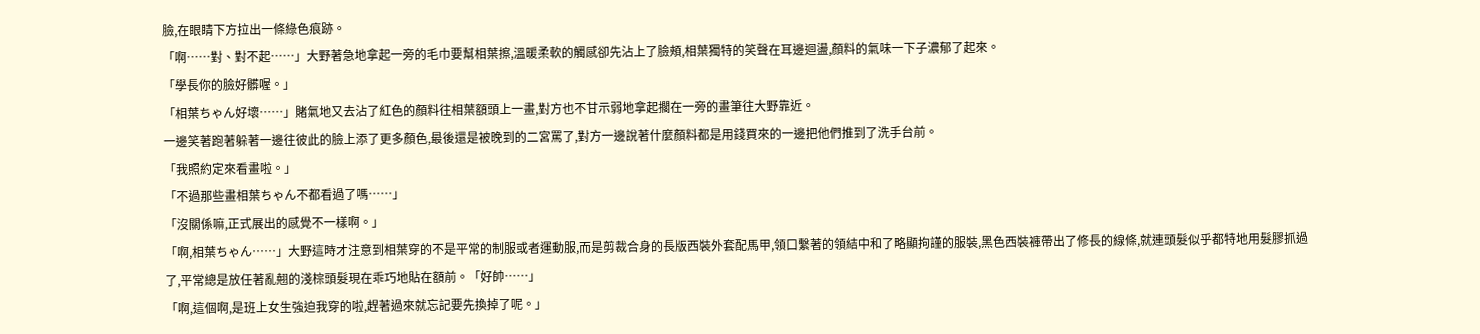臉,在眼睛下方拉出一條綠色痕跡。
「啊……對、對不起……」大野著急地拿起一旁的毛巾要幫相葉擦,溫暖柔軟的觸感卻先沾上了臉頰,相葉獨特的笑聲在耳邊迴盪,顏料的氣味一下子濃郁了起來。
「學長你的臉好髒喔。」
「相葉ちゃん好壞……」賭氣地又去沾了紅色的顏料往相葉額頭上一畫,對方也不甘示弱地拿起擱在一旁的畫筆往大野靠近。
一邊笑著跑著躲著一邊往彼此的臉上添了更多顏色,最後還是被晚到的二宮罵了,對方一邊說著什麼顏料都是用錢買來的一邊把他們推到了洗手台前。
「我照約定來看畫啦。」
「不過那些畫相葉ちゃん不都看過了嗎……」
「沒關係嘛,正式展出的感覺不一樣啊。」
「啊,相葉ちゃん……」大野這時才注意到相葉穿的不是平常的制服或者運動服,而是剪裁合身的長版西裝外套配馬甲,領口繫著的領結中和了略顯拘謹的服裝,黑色西裝褲帶出了修長的線條,就連頭髮似乎都特地用髮膠抓過了,平常總是放任著亂翹的淺棕頭髮現在乖巧地貼在額前。「好帥……」
「啊,這個啊,是班上女生強迫我穿的啦,趕著過來就忘記要先換掉了呢。」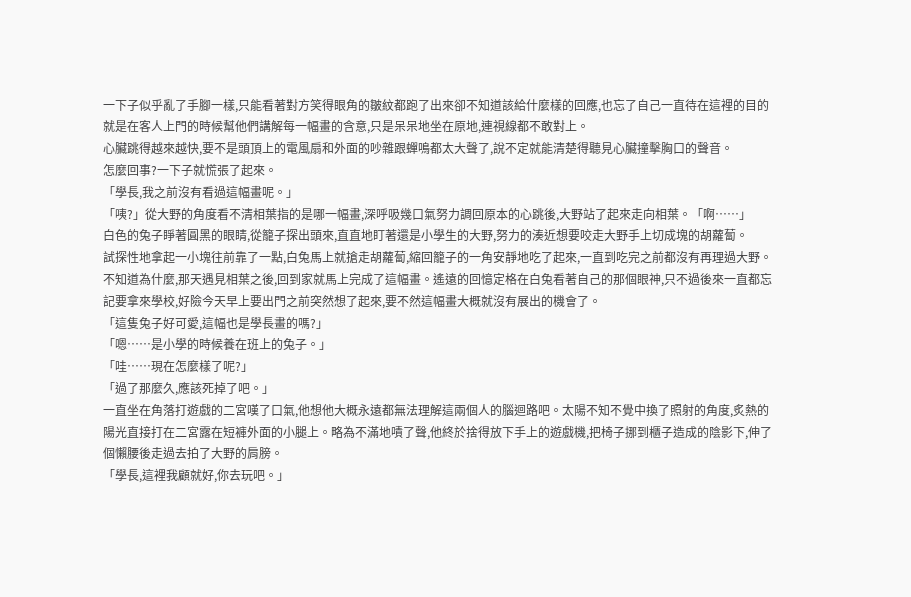一下子似乎亂了手腳一樣,只能看著對方笑得眼角的皺紋都跑了出來卻不知道該給什麼樣的回應,也忘了自己一直待在這裡的目的就是在客人上門的時候幫他們講解每一幅畫的含意,只是呆呆地坐在原地,連視線都不敢對上。
心臟跳得越來越快,要不是頭頂上的電風扇和外面的吵雜跟蟬鳴都太大聲了,說不定就能清楚得聽見心臟撞擊胸口的聲音。
怎麼回事?一下子就慌張了起來。
「學長,我之前沒有看過這幅畫呢。」
「咦?」從大野的角度看不清相葉指的是哪一幅畫,深呼吸幾口氣努力調回原本的心跳後,大野站了起來走向相葉。「啊……」
白色的兔子睜著圓黑的眼睛,從籠子探出頭來,直直地盯著還是小學生的大野,努力的湊近想要咬走大野手上切成塊的胡蘿蔔。
試探性地拿起一小塊往前靠了一點,白兔馬上就搶走胡蘿蔔,縮回籠子的一角安靜地吃了起來,一直到吃完之前都沒有再理過大野。
不知道為什麼,那天遇見相葉之後,回到家就馬上完成了這幅畫。遙遠的回憶定格在白兔看著自己的那個眼神,只不過後來一直都忘記要拿來學校,好險今天早上要出門之前突然想了起來,要不然這幅畫大概就沒有展出的機會了。
「這隻兔子好可愛,這幅也是學長畫的嗎?」
「嗯……是小學的時候養在班上的兔子。」
「哇……現在怎麼樣了呢?」
「過了那麼久,應該死掉了吧。」
一直坐在角落打遊戲的二宮嘆了口氣,他想他大概永遠都無法理解這兩個人的腦迴路吧。太陽不知不覺中換了照射的角度,炙熱的陽光直接打在二宮露在短褲外面的小腿上。略為不滿地嘖了聲,他終於捨得放下手上的遊戲機,把椅子挪到櫃子造成的陰影下,伸了個懶腰後走過去拍了大野的肩膀。
「學長,這裡我顧就好,你去玩吧。」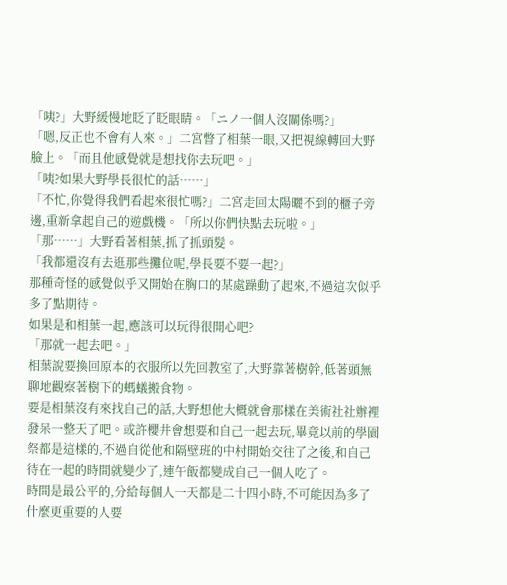「咦?」大野緩慢地眨了眨眼睛。「ニノ一個人沒關係嗎?」
「嗯,反正也不會有人來。」二宮瞥了相葉一眼,又把視線轉回大野臉上。「而且他感覺就是想找你去玩吧。」
「咦?如果大野學長很忙的話……」
「不忙,你覺得我們看起來很忙嗎?」二宮走回太陽曬不到的櫃子旁邊,重新拿起自己的遊戲機。「所以你們快點去玩啦。」
「那……」大野看著相葉,抓了抓頭髮。
「我都還沒有去逛那些攤位呢,學長要不要一起?」
那種奇怪的感覺似乎又開始在胸口的某處躁動了起來,不過這次似乎多了點期待。
如果是和相葉一起,應該可以玩得很開心吧?
「那就一起去吧。」
相葉說要換回原本的衣服所以先回教室了,大野靠著樹幹,低著頭無聊地觀察著樹下的螞蟻搬食物。
要是相葉沒有來找自己的話,大野想他大概就會那樣在美術社社辦裡發呆一整天了吧。或許櫻井會想要和自己一起去玩,畢竟以前的學園祭都是這樣的,不過自從他和隔壁班的中村開始交往了之後,和自己待在一起的時間就變少了,連午飯都變成自己一個人吃了。
時間是最公平的,分給每個人一天都是二十四小時,不可能因為多了什麼更重要的人要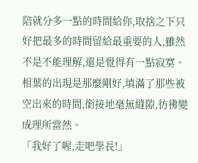陪就分多一點的時間給你,取捨之下只好把最多的時間留給最重要的人,雖然不是不能理解,還是覺得有一點寂寞。
相葉的出現是那麼剛好,填滿了那些被空出來的時間,銜接地毫無縫隙,彷彿變成理所當然。
「我好了喔,走吧學長!」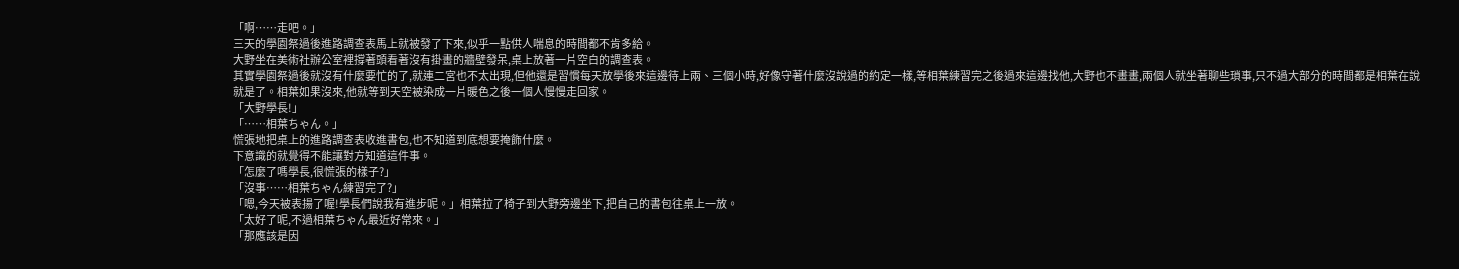「啊……走吧。」
三天的學園祭過後進路調查表馬上就被發了下來,似乎一點供人喘息的時間都不肯多給。
大野坐在美術社辦公室裡撐著頭看著沒有掛畫的牆壁發呆,桌上放著一片空白的調查表。
其實學園祭過後就沒有什麼要忙的了,就連二宮也不太出現,但他還是習慣每天放學後來這邊待上兩、三個小時,好像守著什麼沒說過的約定一樣,等相葉練習完之後過來這邊找他,大野也不畫畫,兩個人就坐著聊些瑣事,只不過大部分的時間都是相葉在說就是了。相葉如果沒來,他就等到天空被染成一片暖色之後一個人慢慢走回家。
「大野學長!」
「……相葉ちゃん。」
慌張地把桌上的進路調查表收進書包,也不知道到底想要掩飾什麼。
下意識的就覺得不能讓對方知道這件事。
「怎麼了嗎學長,很慌張的樣子?」
「沒事……相葉ちゃん練習完了?」
「嗯,今天被表揚了喔!學長們說我有進步呢。」相葉拉了椅子到大野旁邊坐下,把自己的書包往桌上一放。
「太好了呢,不過相葉ちゃん最近好常來。」
「那應該是因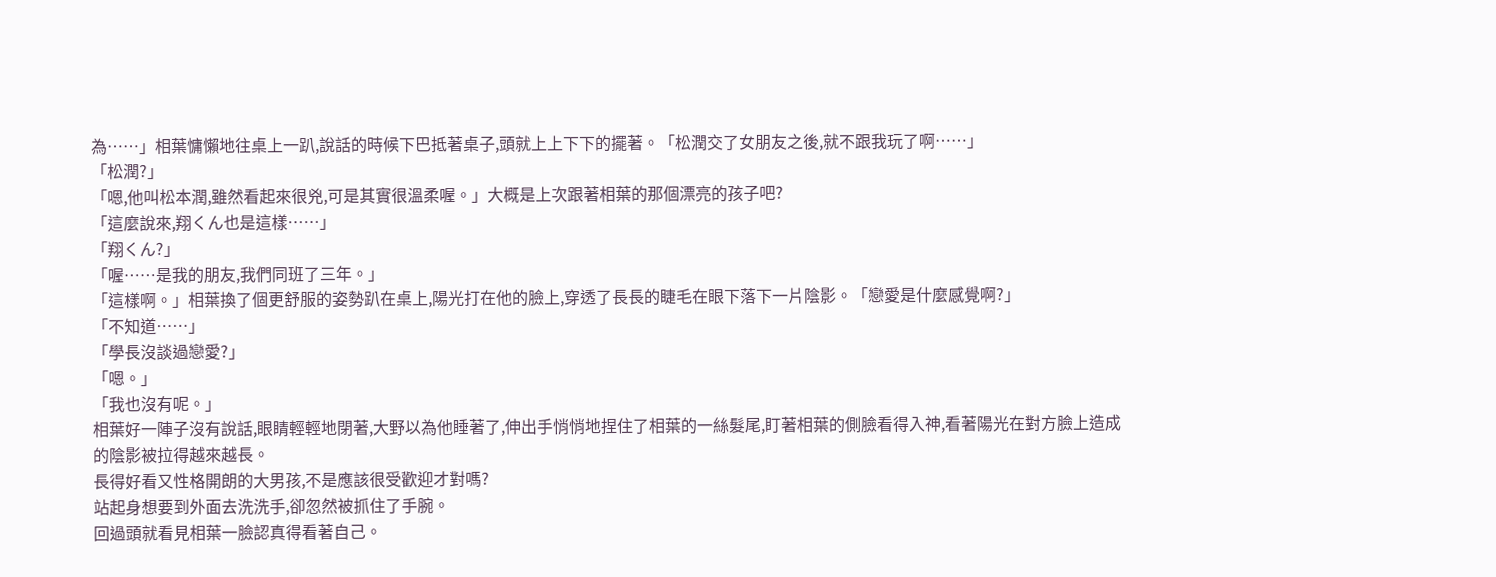為……」相葉慵懶地往桌上一趴,說話的時候下巴抵著桌子,頭就上上下下的擺著。「松潤交了女朋友之後,就不跟我玩了啊……」
「松潤?」
「嗯,他叫松本潤,雖然看起來很兇,可是其實很溫柔喔。」大概是上次跟著相葉的那個漂亮的孩子吧?
「這麼說來,翔くん也是這樣……」
「翔くん?」
「喔……是我的朋友,我們同班了三年。」
「這樣啊。」相葉換了個更舒服的姿勢趴在桌上,陽光打在他的臉上,穿透了長長的睫毛在眼下落下一片陰影。「戀愛是什麼感覺啊?」
「不知道……」
「學長沒談過戀愛?」
「嗯。」
「我也沒有呢。」
相葉好一陣子沒有說話,眼睛輕輕地閉著,大野以為他睡著了,伸出手悄悄地捏住了相葉的一絲髮尾,盯著相葉的側臉看得入神,看著陽光在對方臉上造成的陰影被拉得越來越長。
長得好看又性格開朗的大男孩,不是應該很受歡迎才對嗎?
站起身想要到外面去洗洗手,卻忽然被抓住了手腕。
回過頭就看見相葉一臉認真得看著自己。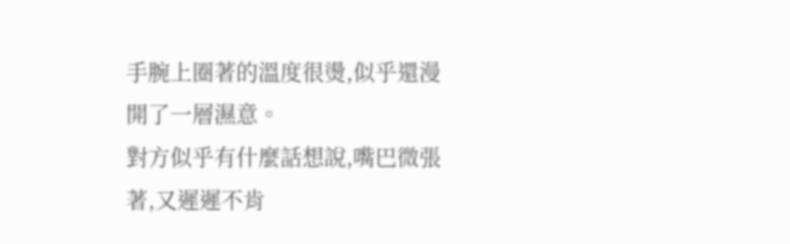手腕上圈著的溫度很燙,似乎還漫開了一層濕意。
對方似乎有什麼話想說,嘴巴微張著,又遲遲不肯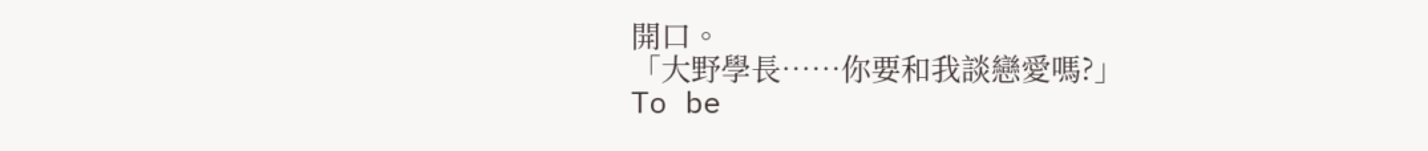開口。
「大野學長……你要和我談戀愛嗎?」
To be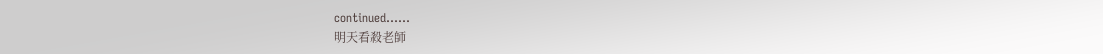continued……
明天看殺老師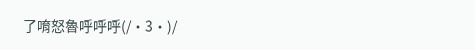了唷怒魯呼呼呼(/・3・)/